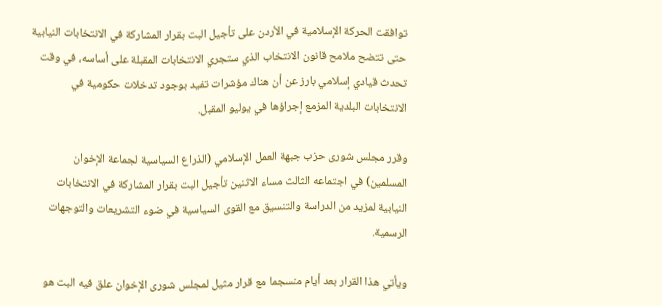توافقت الحركة الإسلامية في الأردن على تأجيل البت بقرار المشاركة في الانتخابات النيابية حتى تتضح ملامح قانون الانتخاب الذي ستجري الانتخابات المقبلة على أساسه، في وقت تحدث قيادي إسلامي بارز عن أن هناك مؤشرات تفيد بوجود تدخلات حكومية في الانتخابات البلدية المزمع إجراؤها في يوليو المقبل.

وقرر مجلس شورى حزب جبهة العمل الإسلامي (الذراع السياسية لجماعة الإخوان المسلمين) في اجتماعه الثالث مساء الاثنين تأجيل البت بقرار المشاركة في الانتخابات النيابية لمزيد من الدراسة والتنسيق مع القوى السياسية في ضوء التشريعات والتوجهات الرسمية.

ويأتي هذا القرار بعد أيام منسجما مع قرار مثيل لمجلس شورى الإخوان علق فيه البت هو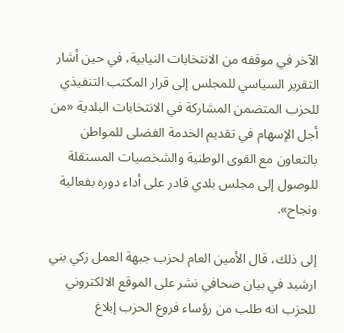الآخر في موقفه من الانتخابات النيابية، في حين أشار التقرير السياسي للمجلس إلى قرار المكتب التنفيذي للحزب المتضمن المشاركة في الانتخابات البلدية «من أجل الإسهام في تقديم الخدمة الفضلى للمواطن بالتعاون مع القوى الوطنية والشخصيات المستقلة للوصول إلى مجلس بلدي قادر على أداء دوره بفعالية ونجاح».

إلى ذلك، قال الأمين العام لحزب جبهة العمل زكي بني ارشيد في بيان صحافي نشر على الموقع الالكتروني للحزب انه طلب من رؤساء فروع الحزب إبلاغ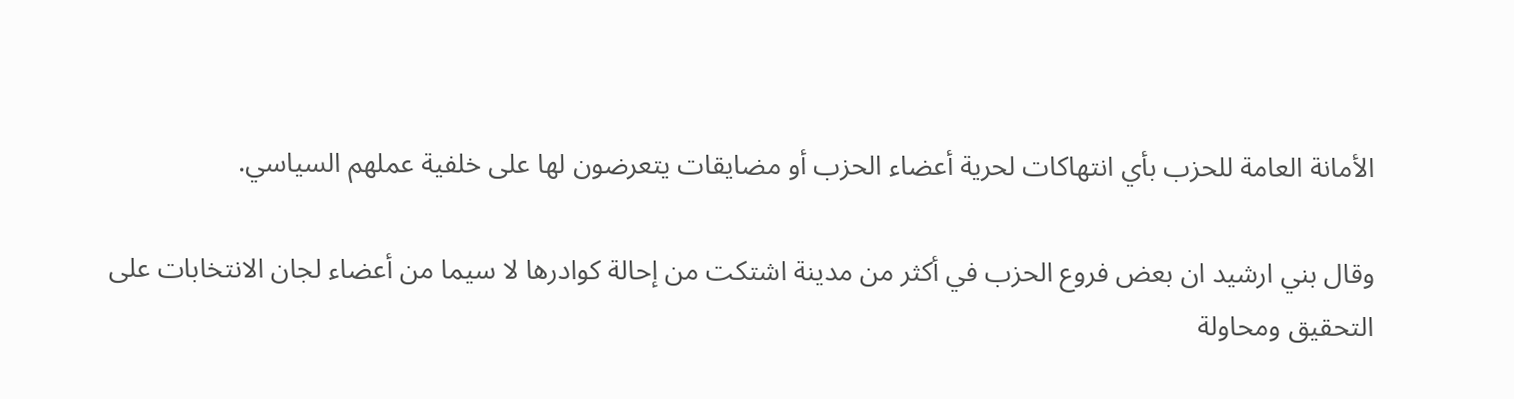الأمانة العامة للحزب بأي انتهاكات لحرية أعضاء الحزب أو مضايقات يتعرضون لها على خلفية عملهم السياسي.

وقال بني ارشيد ان بعض فروع الحزب في أكثر من مدينة اشتكت من إحالة كوادرها لا سيما من أعضاء لجان الانتخابات على التحقيق ومحاولة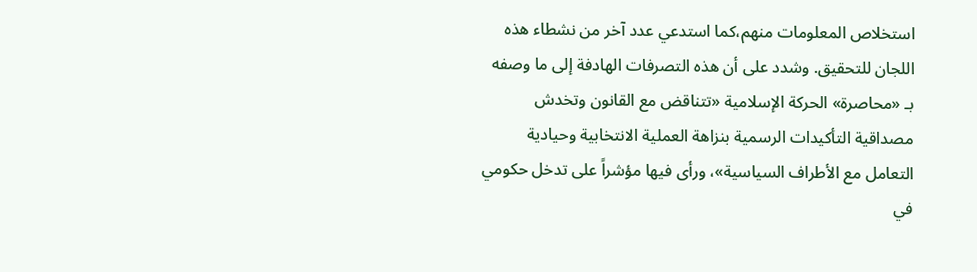استخلاص المعلومات منهم،كما استدعي عدد آخر من نشطاء هذه اللجان للتحقيق. وشدد على أن هذه التصرفات الهادفة إلى ما وصفه بـ «محاصرة» الحركة الإسلامية «تتناقض مع القانون وتخدش مصداقية التأكيدات الرسمية بنزاهة العملية الانتخابية وحيادية التعامل مع الأطراف السياسية»، ورأى فيها مؤشراً على تدخل حكومي في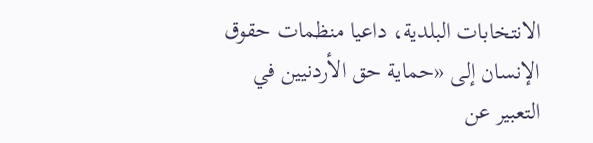الانتخابات البلدية، داعيا منظمات حقوق الإنسان إلى «حماية حق الأردنيين في التعبير عن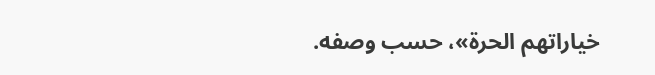خياراتهم الحرة»، حسب وصفه.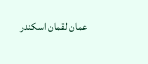عمان لقمان اسكندر